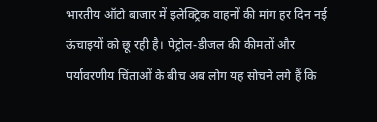भारतीय ऑटो बाजार में इलेक्ट्रिक वाहनों की मांग हर दिन नई ऊंचाइयों को छू रही है। पेट्रोल-डीजल की कीमतों और पर्यावरणीय चिंताओं के बीच अब लोग यह सोचने लगे हैं कि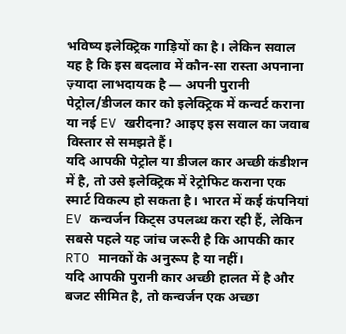भविष्य इलेक्ट्रिक गाड़ियों का है। लेकिन सवाल यह है कि इस बदलाव में कौन-सा रास्ता अपनाना ज़्यादा लाभदायक है — अपनी पुरानी पेट्रोल/डीजल कार को इलेक्ट्रिक में कन्वर्ट कराना या नई EV खरीदना? आइए इस सवाल का जवाब विस्तार से समझते हैं।
यदि आपकी पेट्रोल या डीजल कार अच्छी कंडीशन में है, तो उसे इलेक्ट्रिक में रेट्रोफिट कराना एक स्मार्ट विकल्प हो सकता है। भारत में कई कंपनियां EV कन्वर्जन किट्स उपलब्ध करा रही हैं, लेकिन सबसे पहले यह जांच जरूरी है कि आपकी कार RTO मानकों के अनुरूप है या नहीं।
यदि आपकी पुरानी कार अच्छी हालत में है और बजट सीमित है, तो कन्वर्जन एक अच्छा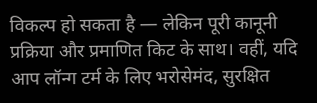विकल्प हो सकता है — लेकिन पूरी कानूनी प्रक्रिया और प्रमाणित किट के साथ। वहीं, यदि आप लॉन्ग टर्म के लिए भरोसेमंद, सुरक्षित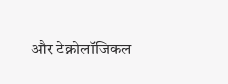और टेक्नोलॉजिकल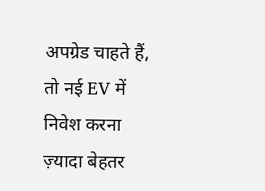अपग्रेड चाहते हैं, तो नई EV में निवेश करना ज़्यादा बेहतर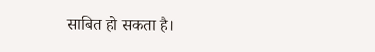साबित हो सकता है।